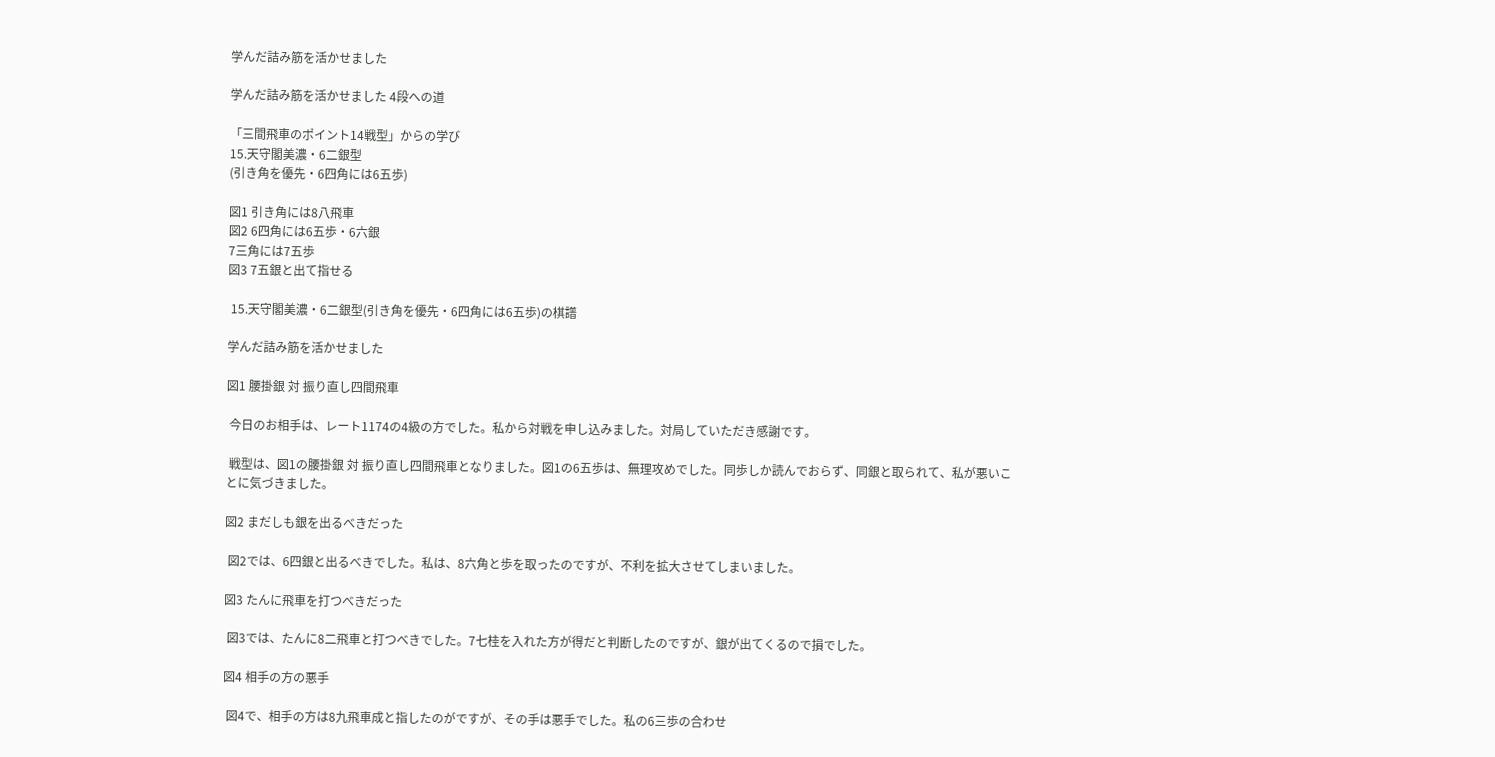学んだ詰み筋を活かせました

学んだ詰み筋を活かせました 4段への道

「三間飛車のポイント14戦型」からの学び
15.天守閣美濃・6二銀型
(引き角を優先・6四角には6五歩)

図1 引き角には8八飛車
図2 6四角には6五歩・6六銀
7三角には7五歩
図3 7五銀と出て指せる

 15.天守閣美濃・6二銀型(引き角を優先・6四角には6五歩)の棋譜

学んだ詰み筋を活かせました

図1 腰掛銀 対 振り直し四間飛車

 今日のお相手は、レート1174の4級の方でした。私から対戦を申し込みました。対局していただき感謝です。

 戦型は、図1の腰掛銀 対 振り直し四間飛車となりました。図1の6五歩は、無理攻めでした。同歩しか読んでおらず、同銀と取られて、私が悪いことに気づきました。

図2 まだしも銀を出るべきだった

 図2では、6四銀と出るべきでした。私は、8六角と歩を取ったのですが、不利を拡大させてしまいました。

図3 たんに飛車を打つべきだった

 図3では、たんに8二飛車と打つべきでした。7七桂を入れた方が得だと判断したのですが、銀が出てくるので損でした。

図4 相手の方の悪手

 図4で、相手の方は8九飛車成と指したのがですが、その手は悪手でした。私の6三歩の合わせ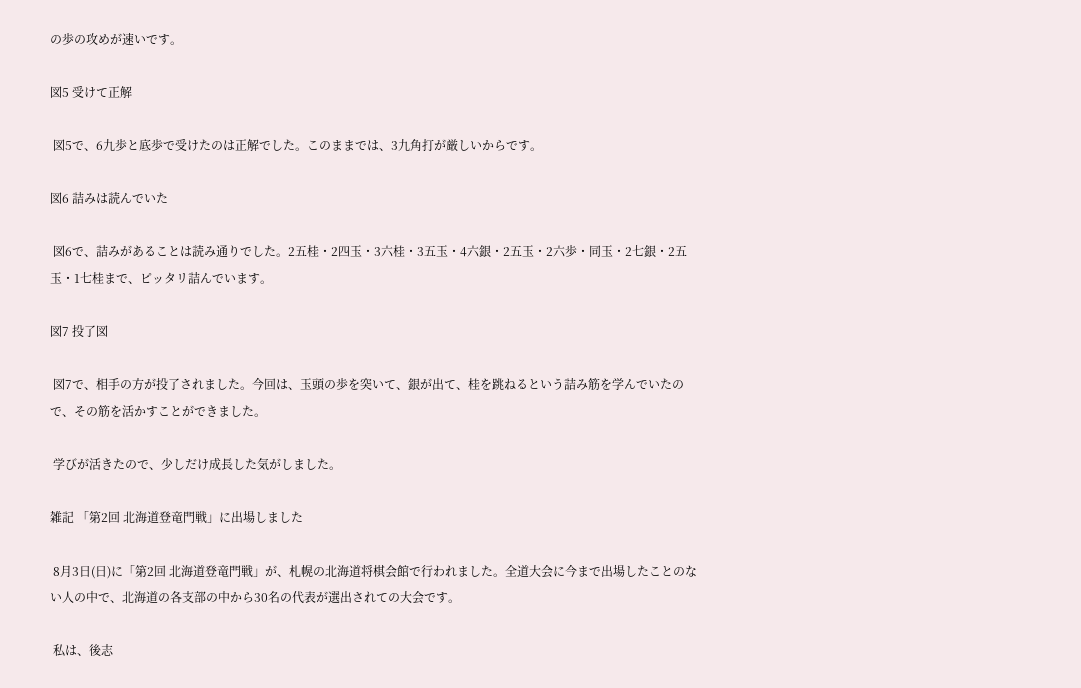の歩の攻めが速いです。

図5 受けて正解

 図5で、6九歩と底歩で受けたのは正解でした。このままでは、3九角打が厳しいからです。

図6 詰みは読んでいた

 図6で、詰みがあることは読み通りでした。2五桂・2四玉・3六桂・3五玉・4六銀・2五玉・2六歩・同玉・2七銀・2五玉・1七桂まで、ピッタリ詰んでいます。

図7 投了図

 図7で、相手の方が投了されました。今回は、玉頭の歩を突いて、銀が出て、桂を跳ねるという詰み筋を学んでいたので、その筋を活かすことができました。

 学びが活きたので、少しだけ成長した気がしました。

雑記 「第2回 北海道登竜門戦」に出場しました

 8月3日(日)に「第2回 北海道登竜門戦」が、札幌の北海道将棋会館で行われました。全道大会に今まで出場したことのない人の中で、北海道の各支部の中から30名の代表が選出されての大会です。

 私は、後志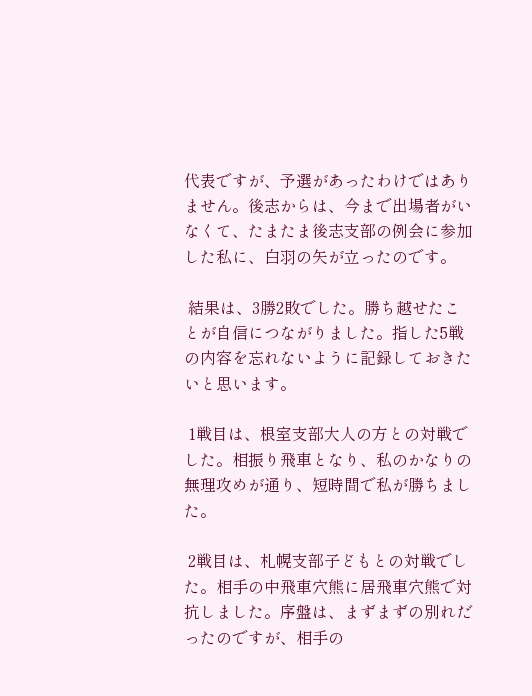代表ですが、予選があったわけではありません。後志からは、今まで出場者がいなくて、たまたま後志支部の例会に参加した私に、白羽の矢が立ったのです。

 結果は、3勝2敗でした。勝ち越せたことが自信につながりました。指した5戦の内容を忘れないように記録しておきたいと思います。

 1戦目は、根室支部大人の方との対戦でした。相振り飛車となり、私のかなりの無理攻めが通り、短時間で私が勝ちました。

 2戦目は、札幌支部子どもとの対戦でした。相手の中飛車穴熊に居飛車穴熊で対抗しました。序盤は、まずまずの別れだったのですが、相手の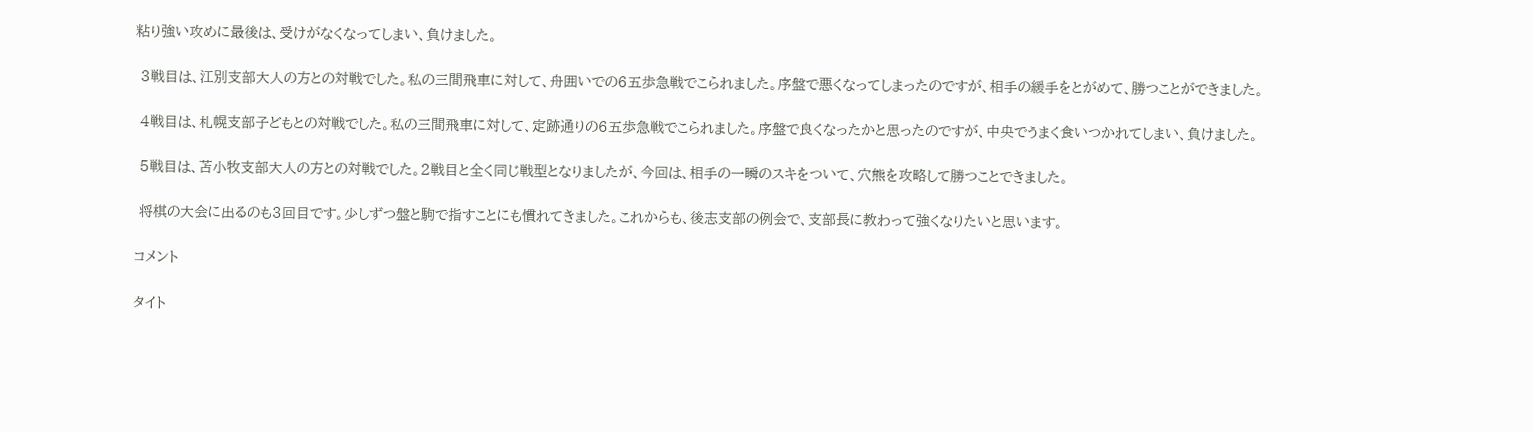粘り強い攻めに最後は、受けがなくなってしまい、負けました。

 3戦目は、江別支部大人の方との対戦でした。私の三間飛車に対して、舟囲いでの6五歩急戦でこられました。序盤で悪くなってしまったのですが、相手の緩手をとがめて、勝つことができました。

 4戦目は、札幌支部子どもとの対戦でした。私の三間飛車に対して、定跡通りの6五歩急戦でこられました。序盤で良くなったかと思ったのですが、中央でうまく食いつかれてしまい、負けました。

 5戦目は、苫小牧支部大人の方との対戦でした。2戦目と全く同じ戦型となりましたが、今回は、相手の一瞬のスキをついて、穴熊を攻略して勝つことできました。

 将棋の大会に出るのも3回目です。少しずつ盤と駒で指すことにも慣れてきました。これからも、後志支部の例会で、支部長に教わって強くなりたいと思います。

コメント

タイト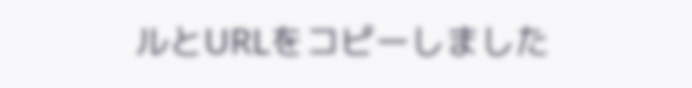ルとURLをコピーしました